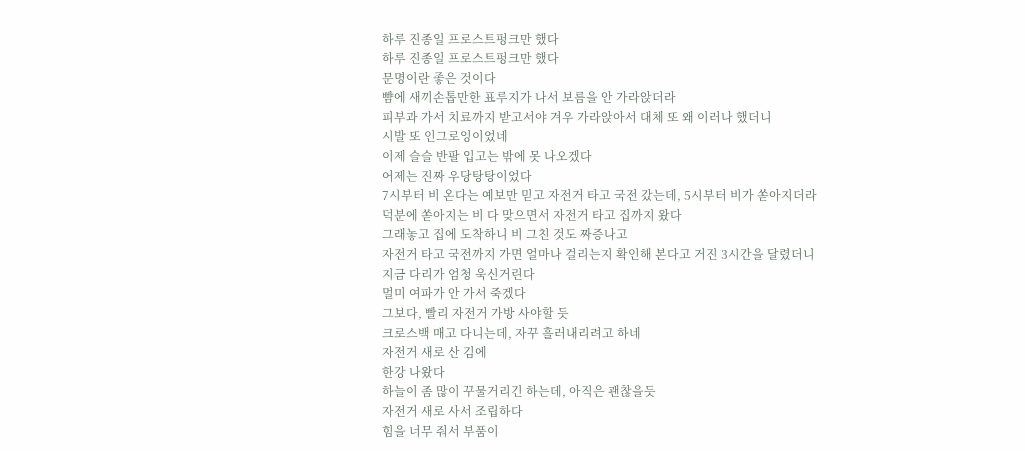하루 진종일 프로스트펑크만 했다
하루 진종일 프로스트펑크만 했다
문명이란 좋은 것이다
뺨에 새끼손톱만한 표루지가 나서 보름을 안 가라앉더라
피부과 가서 치료까지 받고서야 겨우 가라앉아서 대체 또 왜 이러나 했더니
시발 또 인그로잉이었네
이제 슬슬 반팔 입고는 밖에 못 나오겠다
어제는 진짜 우당탕탕이었다
7시부터 비 온다는 예보만 믿고 자전거 타고 국전 갔는데, 5시부터 비가 쏟아지더라
덕분에 쏟아지는 비 다 맞으면서 자전거 타고 집까지 왔다
그래놓고 집에 도착하니 비 그친 것도 짜증나고
자전거 타고 국전까지 가면 얼마나 걸리는지 확인해 본다고 거진 3시간을 달렸더니
지금 다리가 엄청 욱신거린다
멀미 여파가 안 가서 죽겠다
그보다, 빨리 자전거 가방 사야할 듯
크로스백 매고 다니는데, 자꾸 흘러내리려고 하네
자전거 새로 산 김에
한강 나왔다
하늘이 좀 많이 꾸물거리긴 하는데, 아직은 괜찮을듯
자전거 새로 사서 조립하다
힘을 너무 줘서 부품이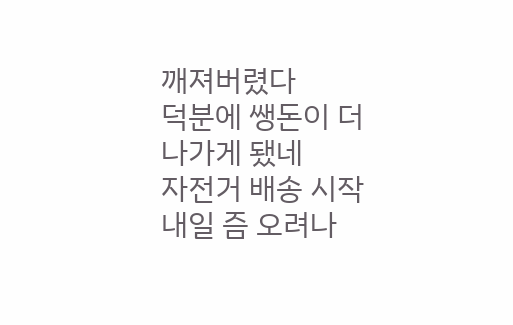깨져버렸다
덕분에 쌩돈이 더 나가게 됐네
자전거 배송 시작
내일 즘 오려나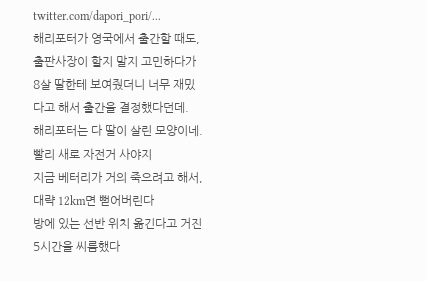twitter.com/dapori_pori/...
해리포터가 영국에서 출간할 때도, 출판사장이 할지 말지 고민하다가 8살 딸한테 보여줬더니 너무 재밌다고 해서 출간을 결정했다던데.
해리포터는 다 딸이 살린 모양이네.
빨리 새로 자전거 사야지
지금 베터리가 거의 죽으려고 해서, 대략 12km면 뻗어버린다
방에 있는 선반 위치 옮긴다고 거진 5시간을 씨름했다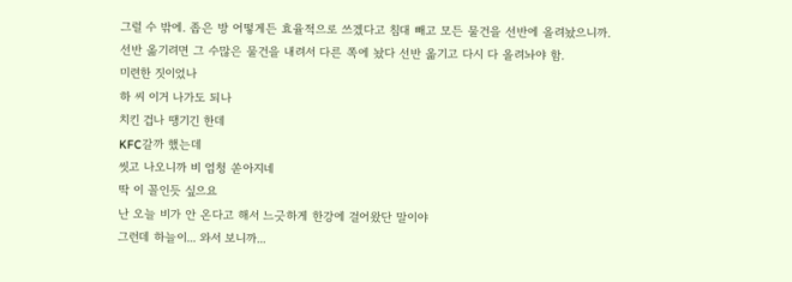그럴 수 밖에. 좁은 방 어떻게든 효율적으로 쓰겠다고 침대 빼고 모든 물건을 선반에 올려놨으니까.
선반 옮기려면 그 수많은 물건을 내려서 다른 쪽에 놨다 선반 옮기고 다시 다 올려놔야 함.
미련한 짓이었나
하 씨 이거 나가도 되나
치킨 겁나 땡기긴 한데
KFC갈까 했는데
씻고 나오니까 비 엄청 쏟아지네
딱 이 꼴인듯 싶으요
난 오늘 비가 안 온다고 해서 느긋하게 한강에 걸어왔단 말이야
그런데 하늘이... 와서 보니까...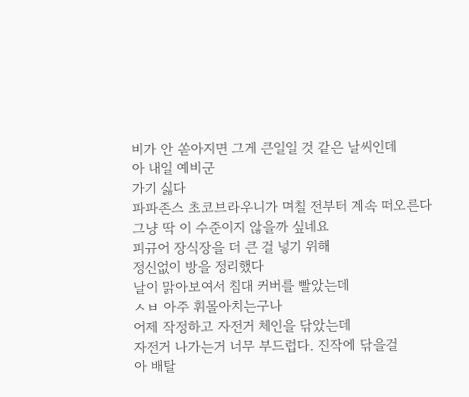비가 안 쏟아지면 그게 큰일일 것 같은 날씨인데
아 내일 예비군
가기 싫다
파파존스 초코브라우니가 며칠 전부터 계속 떠오른다
그냥 딱 이 수준이지 않을까 싶네요
피규어 장식장을 더 큰 걸 넣기 위해
정신없이 방을 정리했다
날이 맑아보여서 침대 커버를 빨았는데
ㅅㅂ 아주 휘몰아치는구나
어제 작정하고 자전거 체인을 닦았는데
자전거 나가는거 너무 부드럽다. 진작에 닦을걸
아 배탈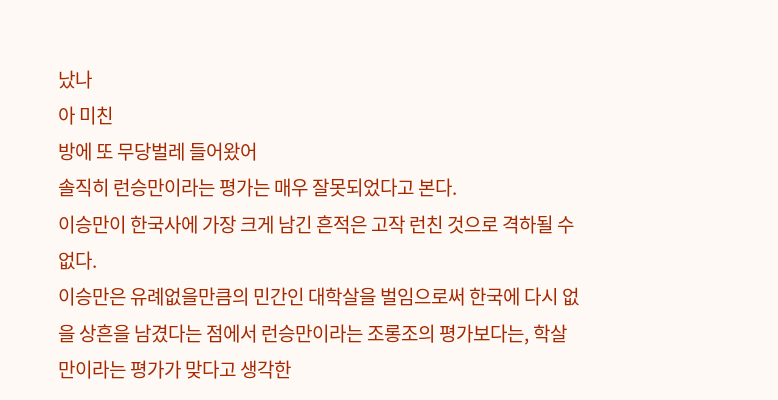났나
아 미친
방에 또 무당벌레 들어왔어
솔직히 런승만이라는 평가는 매우 잘못되었다고 본다.
이승만이 한국사에 가장 크게 남긴 흔적은 고작 런친 것으로 격하될 수 없다.
이승만은 유례없을만큼의 민간인 대학살을 벌임으로써 한국에 다시 없을 상흔을 남겼다는 점에서 런승만이라는 조롱조의 평가보다는, 학살만이라는 평가가 맞다고 생각한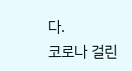다.
코로나 걸린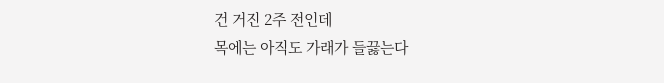건 거진 2주 전인데
목에는 아직도 가래가 들끓는다